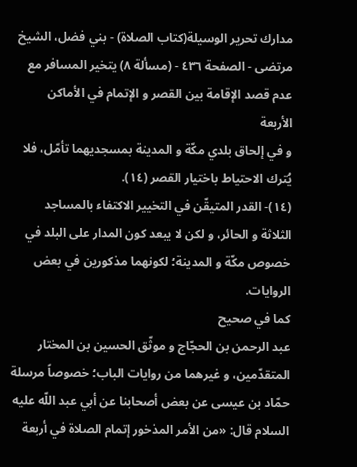مدارك تحرير الوسيلة(كتاب الصلاة) - بني فضل، الشيخ مرتضى - الصفحة ٤٣٦ - (مسألة ٨) يتخير المسافر مع عدم قصد الإقامة بين القصر و الإتمام في الأماكن الأربعة
و في إلحاق بلدي مكّة و المدينة بمسجديهما تأمّل، فلا يُترك الاحتياط باختيار القصر (١٤).
(١٤)- القدر المتيقّن في التخيير الاكتفاء بالمساجد الثلاثة و الحائر، و لكن لا يبعد كون المدار على البلد في خصوص مكّة و المدينة؛ لكونهما مذكورين في بعض الروايات.
كما في صحيح
عبد الرحمن بن الحجّاج و موثّق الحسين بن المختار المتقدّمين، و غيرهما من روايات الباب؛ خصوصاً مرسلة حمّاد بن عيسى عن بعض أصحابنا عن أبي عبد اللّه عليه السلام قال: «من الأمر المذخور إتمام الصلاة في أربعة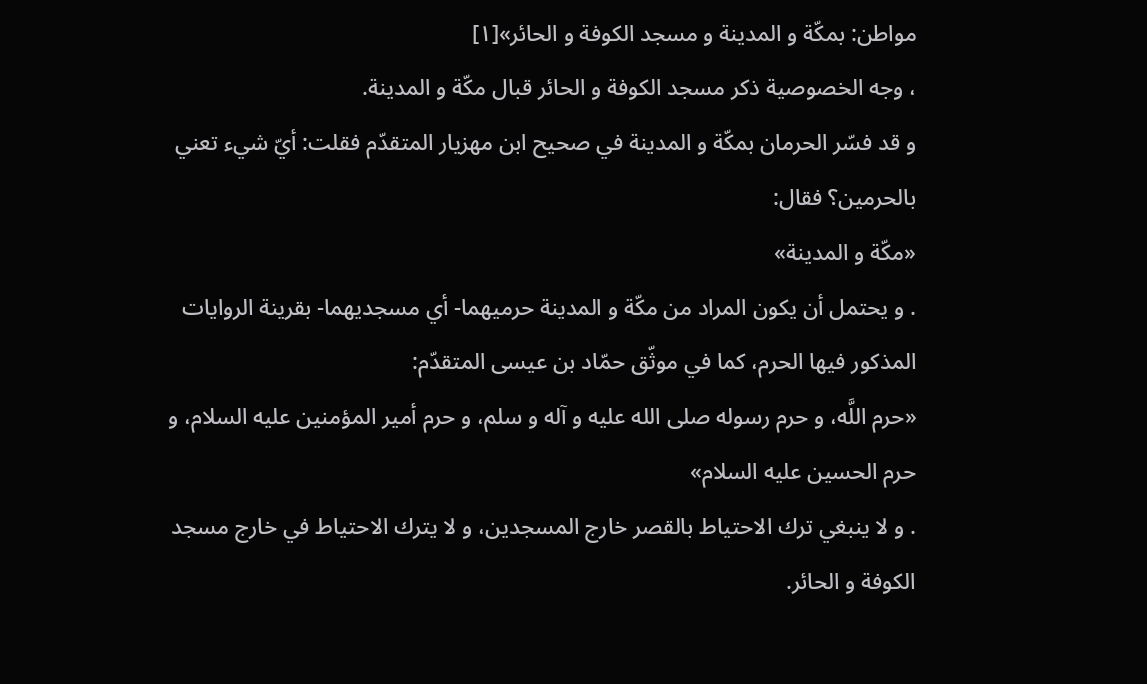مواطن: بمكّة و المدينة و مسجد الكوفة و الحائر»[١]
، وجه الخصوصية ذكر مسجد الكوفة و الحائر قبال مكّة و المدينة.
و قد فسّر الحرمان بمكّة و المدينة في صحيح ابن مهزيار المتقدّم فقلت: أيّ شيء تعني بالحرمين؟ فقال:
«مكّة و المدينة»
. و يحتمل أن يكون المراد من مكّة و المدينة حرميهما- أي مسجديهما- بقرينة الروايات المذكور فيها الحرم، كما في موثّق حمّاد بن عيسى المتقدّم:
«حرم اللَّه، و حرم رسوله صلى الله عليه و آله و سلم، و حرم أمير المؤمنين عليه السلام، و حرم الحسين عليه السلام»
. و لا ينبغي ترك الاحتياط بالقصر خارج المسجدين، و لا يترك الاحتياط في خارج مسجد الكوفة و الحائر.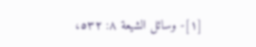[١]- وسائل الشيعة ٨: ٥٣٢،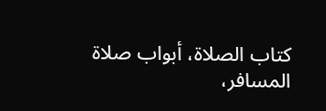كتاب الصلاة، أبواب صلاة المسافر،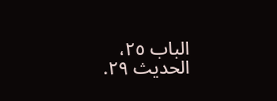الباب ٢٥، الحديث ٢٩.